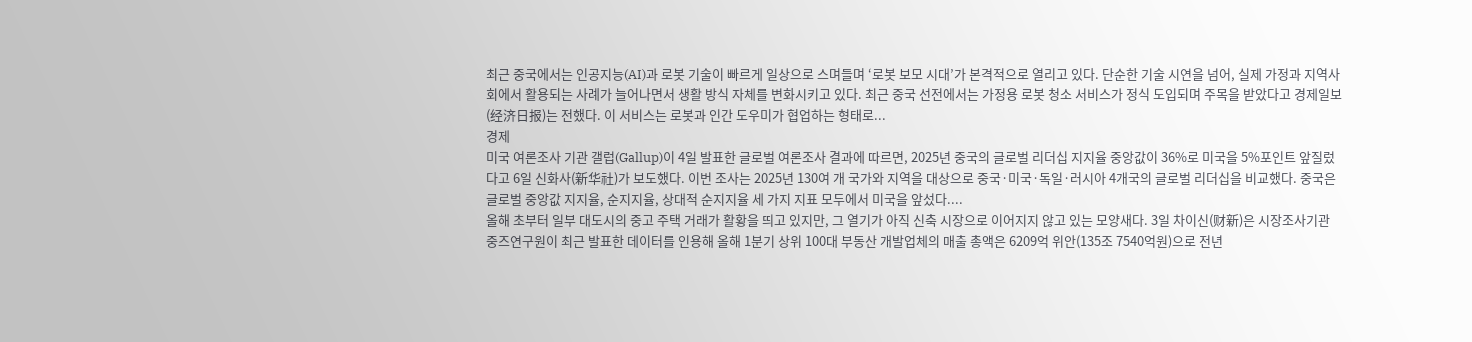최근 중국에서는 인공지능(AI)과 로봇 기술이 빠르게 일상으로 스며들며 ‘로봇 보모 시대’가 본격적으로 열리고 있다. 단순한 기술 시연을 넘어, 실제 가정과 지역사회에서 활용되는 사례가 늘어나면서 생활 방식 자체를 변화시키고 있다. 최근 중국 선전에서는 가정용 로봇 청소 서비스가 정식 도입되며 주목을 받았다고 경제일보(经济日报)는 전했다. 이 서비스는 로봇과 인간 도우미가 협업하는 형태로...
경제
미국 여론조사 기관 갤럽(Gallup)이 4일 발표한 글로벌 여론조사 결과에 따르면, 2025년 중국의 글로벌 리더십 지지율 중앙값이 36%로 미국을 5%포인트 앞질렀다고 6일 신화사(新华社)가 보도했다. 이번 조사는 2025년 130여 개 국가와 지역을 대상으로 중국·미국·독일·러시아 4개국의 글로벌 리더십을 비교했다. 중국은 글로벌 중앙값 지지율, 순지지율, 상대적 순지지율 세 가지 지표 모두에서 미국을 앞섰다....
올해 초부터 일부 대도시의 중고 주택 거래가 활황을 띄고 있지만, 그 열기가 아직 신축 시장으로 이어지지 않고 있는 모양새다. 3일 차이신(财新)은 시장조사기관 중즈연구원이 최근 발표한 데이터를 인용해 올해 1분기 상위 100대 부동산 개발업체의 매출 총액은 6209억 위안(135조 7540억원)으로 전년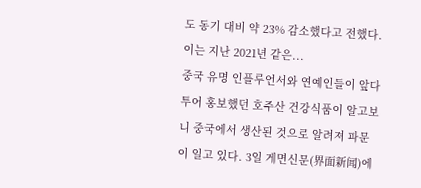도 동기 대비 약 23% 감소했다고 전했다. 이는 지난 2021년 같은...
중국 유명 인플루언서와 연예인들이 앞다투어 홍보했던 호주산 건강식품이 알고보니 중국에서 생산된 것으로 알려져 파문이 일고 있다. 3일 게면신문(界面新闻)에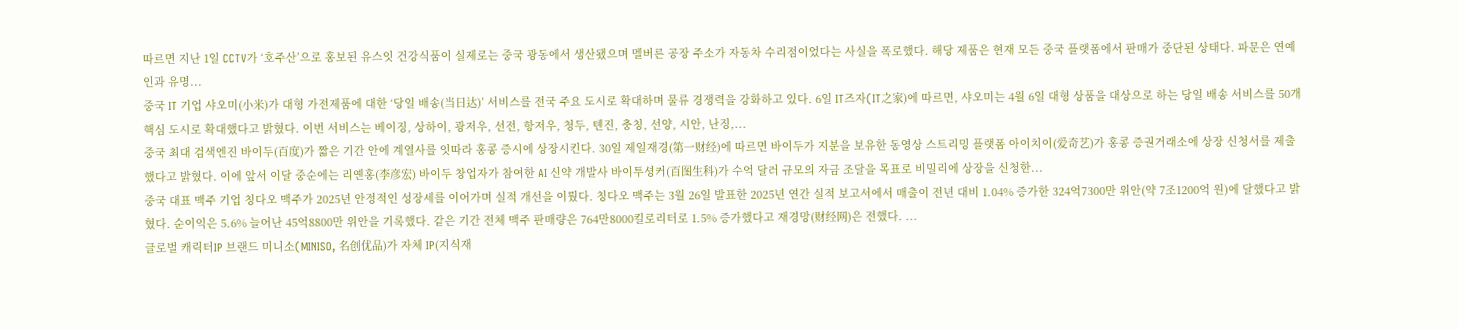따르면 지난 1일 CCTV가 ‘호주산’으로 홍보된 유스잇 건강식품이 실제로는 중국 광동에서 생산됐으며 멜버른 공장 주소가 자동차 수리점이었다는 사실을 폭로했다. 해당 제품은 현재 모든 중국 플랫폼에서 판매가 중단된 상태다. 파문은 연예인과 유명...
중국 IT 기업 샤오미(小米)가 대형 가전제품에 대한 ‘당일 배송(当日达)’ 서비스를 전국 주요 도시로 확대하며 물류 경쟁력을 강화하고 있다. 6일 IT즈자(IT之家)에 따르면, 샤오미는 4월 6일 대형 상품을 대상으로 하는 당일 배송 서비스를 50개 핵심 도시로 확대했다고 밝혔다. 이번 서비스는 베이징, 상하이, 광저우, 선전, 항저우, 청두, 톈진, 충칭, 선양, 시안, 난징,...
중국 최대 검색엔진 바이두(百度)가 짧은 기간 안에 계열사를 잇따라 홍콩 증시에 상장시킨다. 30일 제일재경(第一财经)에 따르면 바이두가 지분을 보유한 동영상 스트리밍 플랫폼 아이치이(爱奇艺)가 홍콩 증권거래소에 상장 신청서를 제출했다고 밝혔다. 이에 앞서 이달 중순에는 리옌홍(李彦宏) 바이두 창업자가 참여한 AI 신약 개발사 바이투셩커(百图生科)가 수억 달러 규모의 자금 조달을 목표로 비밀리에 상장을 신청한...
중국 대표 맥주 기업 칭다오 맥주가 2025년 안정적인 성장세를 이어가며 실적 개선을 이뤘다. 칭다오 맥주는 3월 26일 발표한 2025년 연간 실적 보고서에서 매출이 전년 대비 1.04% 증가한 324억7300만 위안(약 7조1200억 원)에 달했다고 밝혔다. 순이익은 5.6% 늘어난 45억8800만 위안을 기록했다. 같은 기간 전체 맥주 판매량은 764만8000킬로리터로 1.5% 증가했다고 재경망(财经网)은 전했다. ...
글로벌 캐릭터IP 브랜드 미니소(MINISO, 名创优品)가 자체 IP(지식재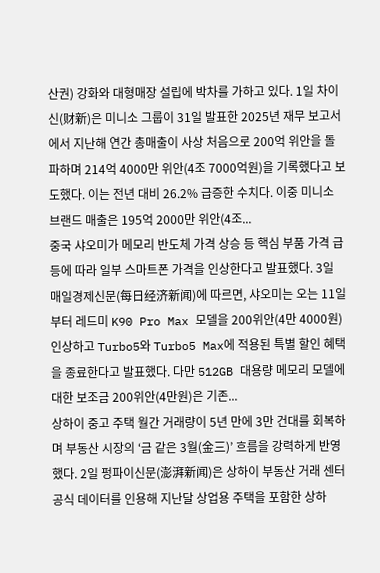산권) 강화와 대형매장 설립에 박차를 가하고 있다. 1일 차이신(财新)은 미니소 그룹이 31일 발표한 2025년 재무 보고서에서 지난해 연간 총매출이 사상 처음으로 200억 위안을 돌파하며 214억 4000만 위안(4조 7000억원)을 기록했다고 보도했다. 이는 전년 대비 26.2% 급증한 수치다. 이중 미니소 브랜드 매출은 195억 2000만 위안(4조...
중국 샤오미가 메모리 반도체 가격 상승 등 핵심 부품 가격 급등에 따라 일부 스마트폰 가격을 인상한다고 발표했다. 3일 매일경제신문(每日经济新闻)에 따르면, 샤오미는 오는 11일부터 레드미 K90 Pro Max 모델을 200위안(4만 4000원) 인상하고 Turbo5와 Turbo5 Max에 적용된 특별 할인 혜택을 종료한다고 발표했다. 다만 512GB 대용량 메모리 모델에 대한 보조금 200위안(4만원)은 기존...
상하이 중고 주택 월간 거래량이 5년 만에 3만 건대를 회복하며 부동산 시장의 ‘금 같은 3월(金三)’ 흐름을 강력하게 반영했다. 2일 펑파이신문(澎湃新闻)은 상하이 부동산 거래 센터 공식 데이터를 인용해 지난달 상업용 주택을 포함한 상하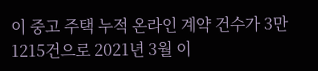이 중고 주택 누적 온라인 계약 건수가 3만 1215건으로 2021년 3월 이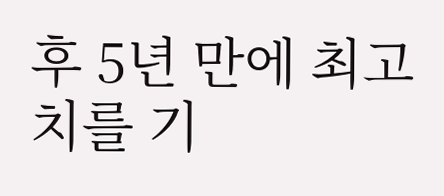후 5년 만에 최고치를 기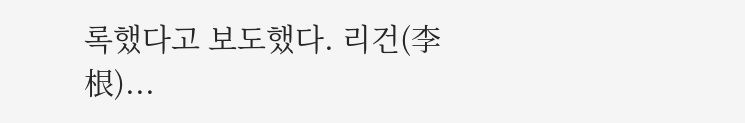록했다고 보도했다. 리건(李根)...